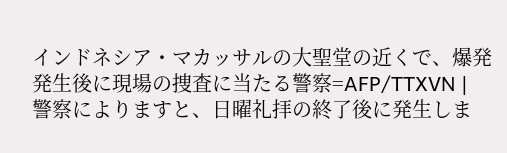インドネシア・マカッサルの大聖堂の近くで、爆発発生後に現場の捜査に当たる警察=AFP/TTXVN |
警察によりますと、日曜礼拝の終了後に発生しま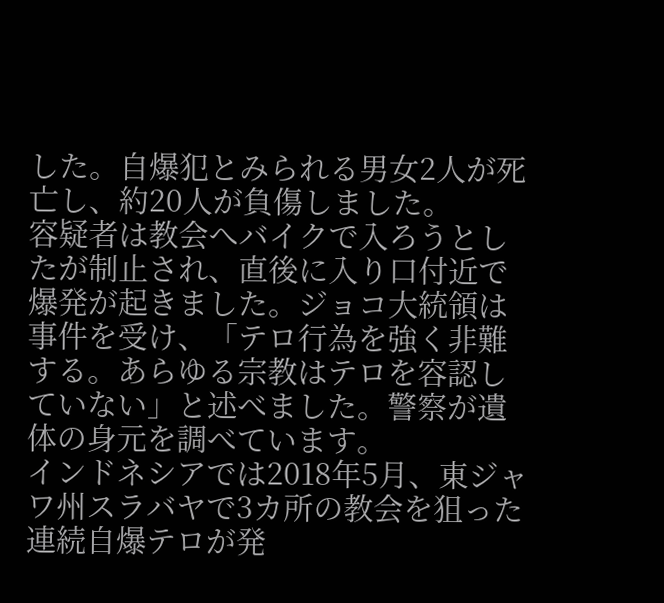した。自爆犯とみられる男女2人が死亡し、約20人が負傷しました。
容疑者は教会へバイクで入ろうとしたが制止され、直後に入り口付近で爆発が起きました。ジョコ大統領は事件を受け、「テロ行為を強く非難する。あらゆる宗教はテロを容認していない」と述べました。警察が遺体の身元を調べています。
インドネシアでは2018年5月、東ジャワ州スラバヤで3カ所の教会を狙った連続自爆テロが発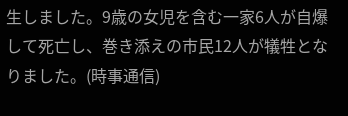生しました。9歳の女児を含む一家6人が自爆して死亡し、巻き添えの市民12人が犠牲となりました。(時事通信)